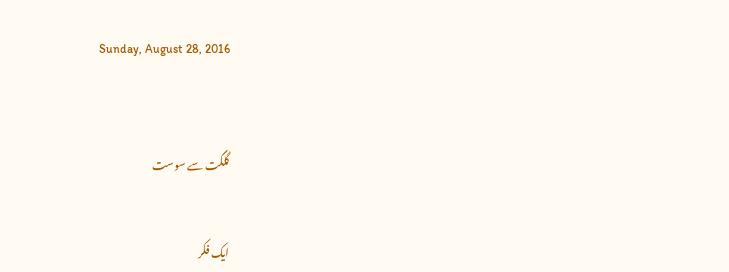Sunday, August 28, 2016



گلگت سے سوست


ایک فکر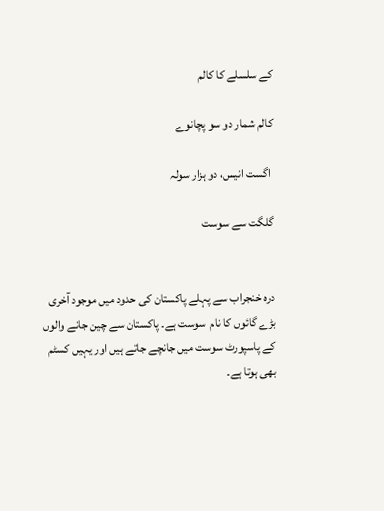کے سلسلے کا کالم

کالم شمار دو سو پچانوے

 اگست انیس، دو ہزار سولہ

گلگت سے سوست


درہ خنجراب سے پہلے پاکستان کی حدود میں موجود آخری بڑے گائوں کا نام  سوست ہے۔ پاکستان سے چین جانے والوں کے پاسپورٹ سوست میں جانچے جاتے ہیں اور یہیں کسٹم بھی ہوتا ہے۔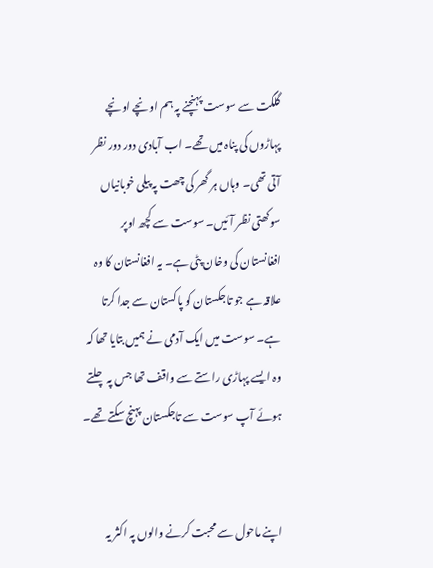گلگت سے سوست پہنچنے پہ ہم اونچے اونچے پہاڑوں کی پناہ میں تھے۔ اب آبادی دور دور نظر آتی تھی۔ وہاں ہر گھر کی چھت پہ پیلی خوبانیاں سوکھتی نظر آئیں۔ سوست سے کچھ اوپر افغانستان کی وخان پٹی ہے۔ یہ افغانستان کا وہ علاقہ ہے جو تاجکستان کو پاکستان سے جدا کرتا ہے۔ سوست میں ایک آدمی نے ہمیں بتایا تھا کہ وہ ایسے پہاڑی راستے سے واقف تھا جس پہ چلتے ہوئے آپ سوست سے تاجکستان پہنچ سکتے تھے۔


اپنے ماحول سے محبت کرنے والوں پہ اکثر یہ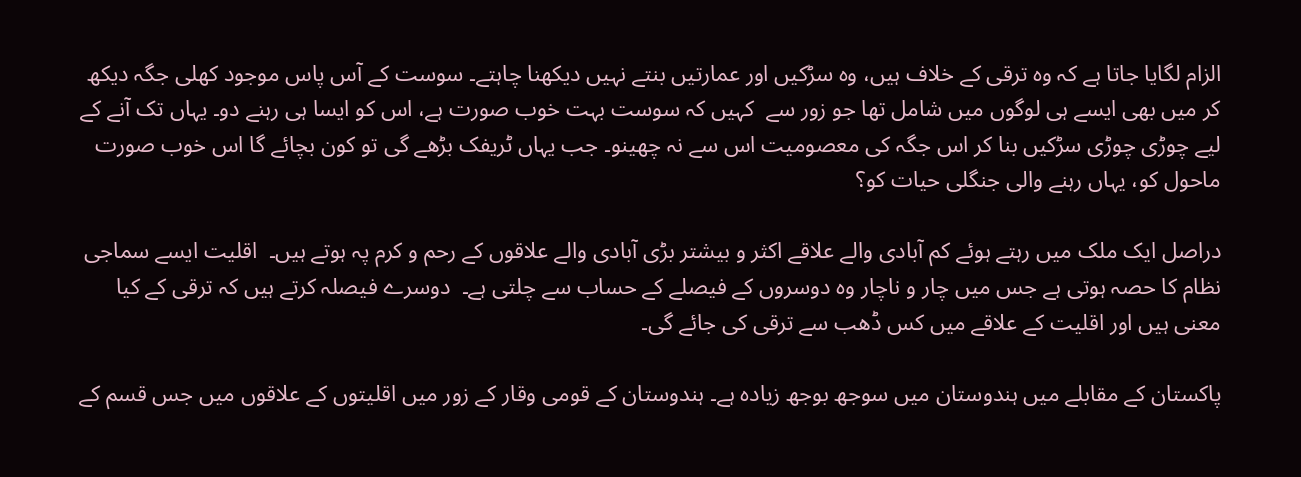الزام لگایا جاتا ہے کہ وہ ترقی کے خلاف ہیں، وہ سڑکیں اور عمارتیں بنتے نہیں دیکھنا چاہتے۔ سوست کے آس پاس موجود کھلی جگہ دیکھ کر میں بھی ایسے ہی لوگوں میں شامل تھا جو زور سے  کہیں کہ سوست بہت خوب صورت ہے، اس کو ایسا ہی رہنے دو۔ یہاں تک آنے کے لیے چوڑی چوڑی سڑکیں بنا کر اس جگہ کی معصومیت اس سے نہ چھینو۔ جب یہاں ٹریفک بڑھے گی تو کون بچائے گا اس خوب صورت ماحول کو، یہاں رہنے والی جنگلی حیات کو؟

دراصل ایک ملک میں رہتے ہوئے کم آبادی والے علاقے اکثر و بیشتر بڑی آبادی والے علاقوں کے رحم و کرم پہ ہوتے ہیں۔  اقلیت ایسے سماجی نظام کا حصہ ہوتی ہے جس میں چار و ناچار وہ دوسروں کے فیصلے کے حساب سے چلتی ہے۔  دوسرے فیصلہ کرتے ہیں کہ ترقی کے کیا معنی ہیں اور اقلیت کے علاقے میں کس ڈھب سے ترقی کی جائے گی۔

پاکستان کے مقابلے میں ہندوستان میں سوجھ بوجھ زیادہ ہے۔ ہندوستان کے قومی وقار کے زور میں اقلیتوں کے علاقوں میں جس قسم کے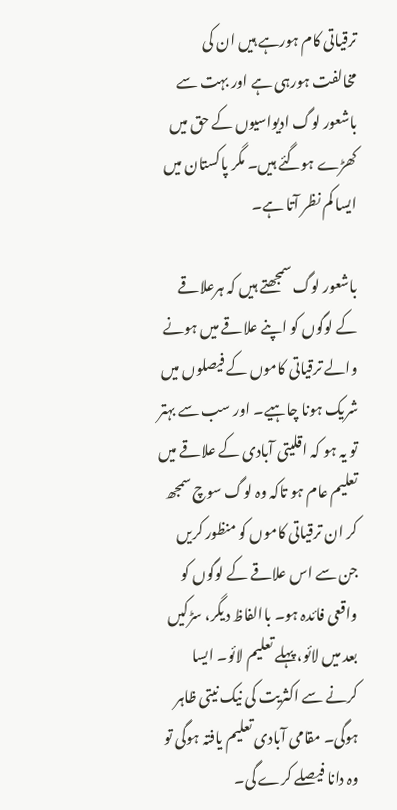ترقیاتی کام ہورہے ہیں ان کی مخالفت ہورہی ہے اور بہت سے باشعور لوگ ادیواسیوں کے حق میں کھڑے ہوگئے ہیں۔ مگر پاکستان میں ایسا کم نظر آتا ہے۔

باشعور لوگ سمجھتے ہیں کہ ہرعلاقے کے لوگوں کو اپنے علاقے میں ہونے والے ترقیاتی کاموں کے فیصلوں میں شریک ہونا چاہیے۔ اور سب سے بہتر تو یہ ہو کہ اقلیتی آبادی کے علاقے میں تعلیم عام ہو تاکہ وہ لوگ سوچ سمجھ کر ان ترقیاتی کاموں کو منظور کریں جن سے اس علاقے کے لوگوں کو واقعی فائدہ ہو۔ باالفاظ دیگر، سڑکیں بعد میں لائو، پہلے تعلیم لائو۔ ایسا کرنے سے اکثریت کی نیک نیتی ظاہر ہوگی۔ مقامی آبادی تعلیم یافتہ ہوگی تو وہ دانا فیصلے کرے گی۔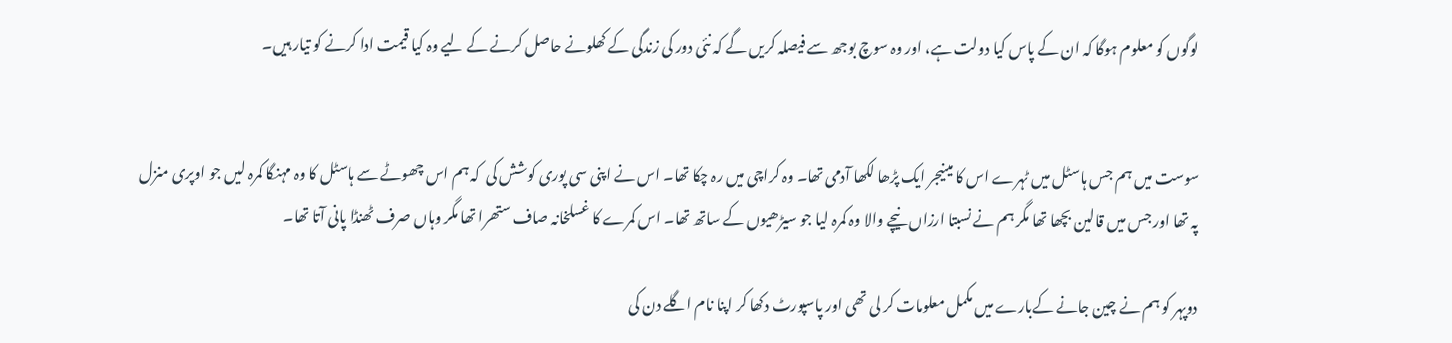لوگوں کو معلوم ہوگا کہ ان کے پاس کیا دولت ہے، اور وہ سوچ بوجھ سے فیصلہ کریں گے کہ نئی دور کی زندگی کے کھلونے حاصل کرنے کے لیے وہ کیا قیمت ادا کرنے کو تیار ہیں۔


سوست میں ہم جس ہاسٹل میں ٹہرے اس کا مینیجر ایک پڑھا لکھا آدمی تھا۔ وہ کراچی میں رہ چکا تھا۔ اس نے اپنی سی پوری کوشش کی  کہ ہم اس چھوٹے سے ہاسٹل کا وہ مہنگا کمرہ لیں جو اوپری منزل پہ تھا اور جس میں قالین بچھا تھا مگر ہم نے نسبتا ارزاں نیچے والا وہ کمرہ لیا جو سیڑھیوں کے ساتھ تھا۔ اس کمرے کا غسلخانہ صاف ستھرا تھا مگر وہاں صرف ٹھنڈا پانی آتا تھا۔

دوپہر کو ہم نے چین جانے کےبارے میں مکمل معلومات کر لی تھی اور پاسپورٹ دکھا کر اپنا نام اگلے دن کی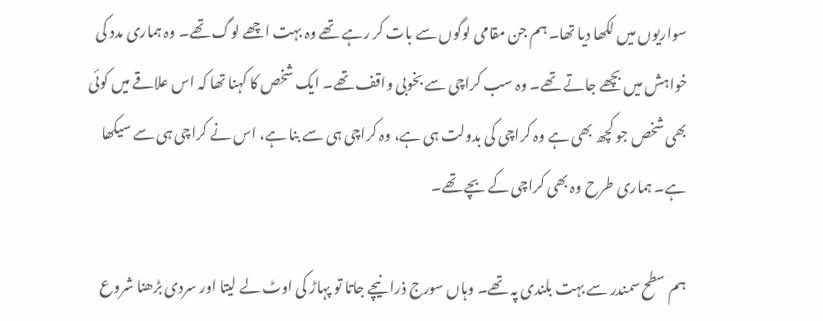سواریوں میں لکھا دیا تھا۔ ہم جن مقامی لوگوں سے بات کر رہے تھے وہ بہت اچھے لوگ تھے۔ وہ ہماری مدد کی خواہش میں بچھے جاتے تھے۔ وہ سب کراچی سے بخوبی واقف تھے۔ ایک شخص کا کہنا تھا کہ اس علاقے میں کوئی بھی شخص جو کچھ بھی ہے وہ کراچی کی بدولت ہی ہے، وہ کراچی ہی سے بنا ہے، اس نے کراچی ہی سے سیکھا ہے۔ ہماری طرح وہ بھی کراچی کے بچے تھے۔

ہم سطح سمندر سے بہت بلندی پہ تھے۔ وہاں سورج ذرا نیچے جاتا تو پہاڑ کی اوٹ لے لیتا اور سردی بڑھنا شروع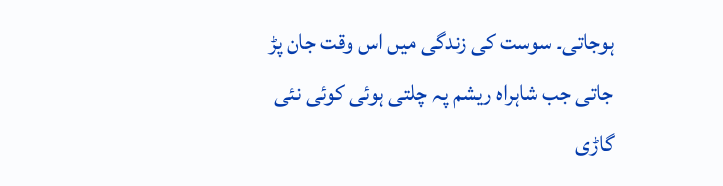ہوجاتی۔ سوست کی زندگی میں اس وقت جان پڑ جاتی جب شاہراہ ریشم پہ چلتی ہوئی کوئی نئی گاڑی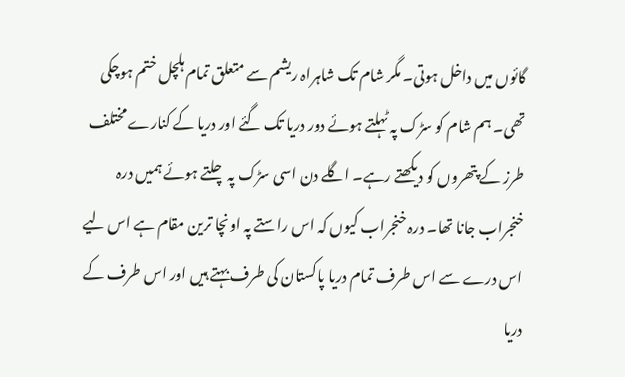گائوں میں داخل ہوتی۔ مگر شام تک شاہراہ ریشم سے متعلق تمام ہلچل ختم ہوچکی تھی۔ ہم شام کو سڑک پہ ٹہلتے ہوئے دور دریا تک گئے اور دریا کے کنارے مختلف طرز کے پتھروں کو دیکھتے رہے۔ اگلے دن اسی سڑک پہ چلتے ہوئے ہمیں درہ خنجراب جانا تھا۔ درہ خنجراب کیوں کہ اس راستے پہ اونچا ترین مقام ہے اس لیے اس درے سے اس طرف تمام دریا پاکستان کی طرف بہتے ہیں اور اس طرف کے دریا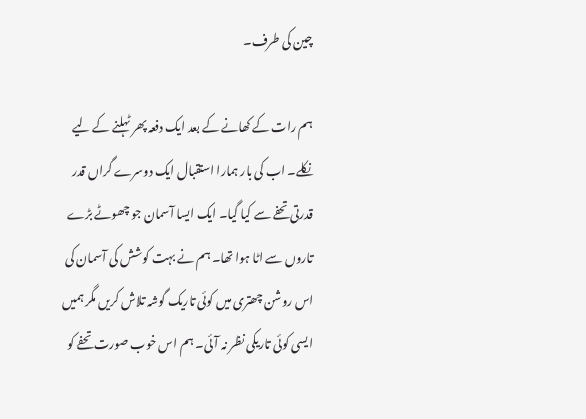چین کی طرف۔

ہم رات کے کھانے کے بعد ایک دفعہ پھر ٹہلنے کے لیے نکلے۔ اب کی بار ہمارا استقبال ایک دوسرے گراں قدر قدرتی تحفے سے کیا گیا۔ ایک ایسا آسمان جو چھوٹے بڑے تاروں سے اٹا ہوا تھا۔ ہم نے بہت کوشش کی آسمان کی اس روشن چھتری میں کوئی تاریک گوشہ تلاش کریں مگر ہمیں ایسی کوئی تاریکی نظر نہ آئی۔ ہم اس خوب صورت تحفے کو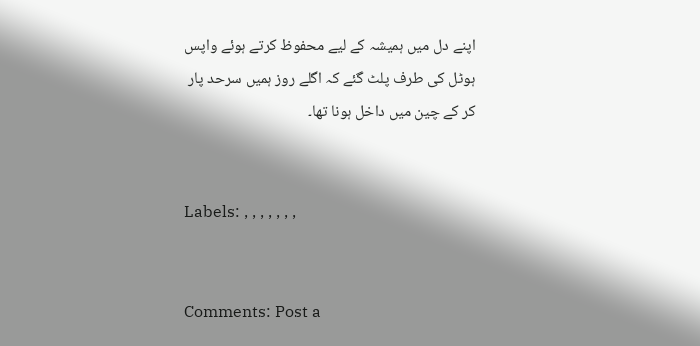اپنے دل میں ہمیشہ کے لیے محفوظ کرتے ہوئے واپس ہوٹل کی طرف پلٹ گئے کہ اگلے روز ہمیں سرحد پار کر کے چین میں داخل ہونا تھا۔


Labels: , , , , , , ,


Comments: Post a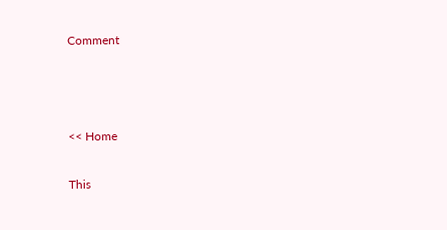Comment



<< Home

This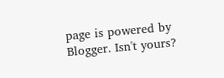page is powered by Blogger. Isn't yours?